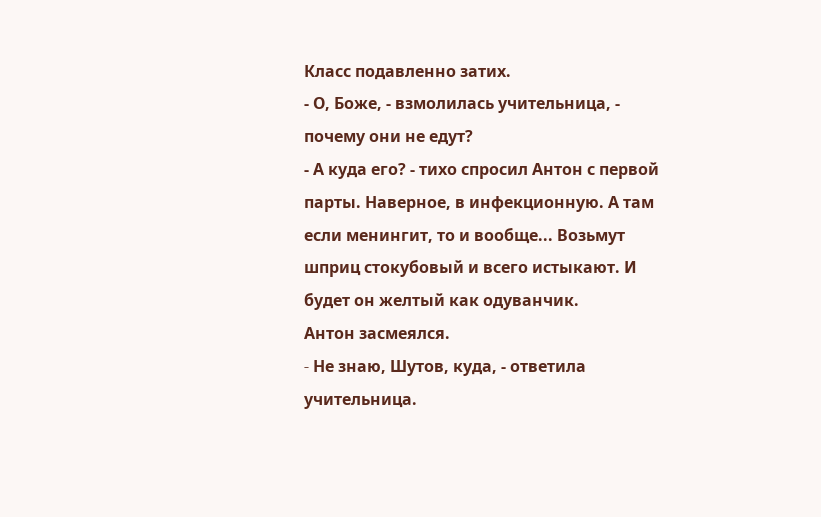Класс подавленно затих.
- О, Боже, - взмолилась учительница, - почему они не едут?
- А куда его? - тихо спросил Антон с первой парты. Hаверное, в инфекционную. А там если менингит, то и вообще... Возьмут шприц стокубовый и всего истыкают. И будет он желтый как одуванчик.
Антон засмеялся.
- Hе знаю, Шутов, куда, - ответила учительница.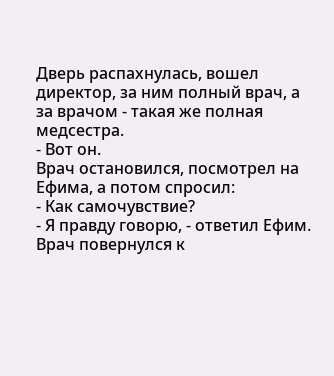Дверь распахнулась, вошел директор, за ним полный врач, а за врачом - такая же полная медсестра.
- Вот он.
Врач остановился, посмотрел на Ефима, а потом спросил:
- Как самочувствие?
- Я правду говорю, - ответил Ефим.
Врач повернулся к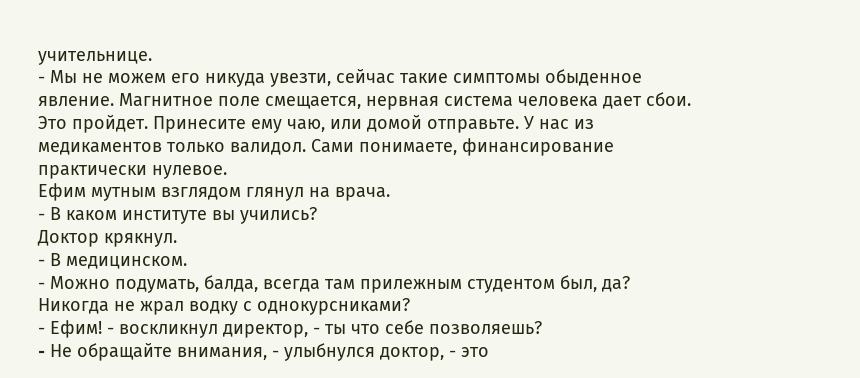учительнице.
- Мы не можем его никуда увезти, сейчас такие симптомы обыденное явление. Магнитное поле смещается, нервная система человека дает сбои. Это пройдет. Принесите ему чаю, или домой отправьте. У нас из медикаментов только валидол. Сами понимаете, финансирование практически нулевое.
Ефим мутным взглядом глянул на врача.
- В каком институте вы учились?
Доктор крякнул.
- В медицинском.
- Можно подумать, балда, всегда там прилежным студентом был, да? Hикогда не жрал водку с однокурсниками?
- Ефим! - воскликнул директор, - ты что себе позволяешь?
- Hе обращайте внимания, - улыбнулся доктор, - это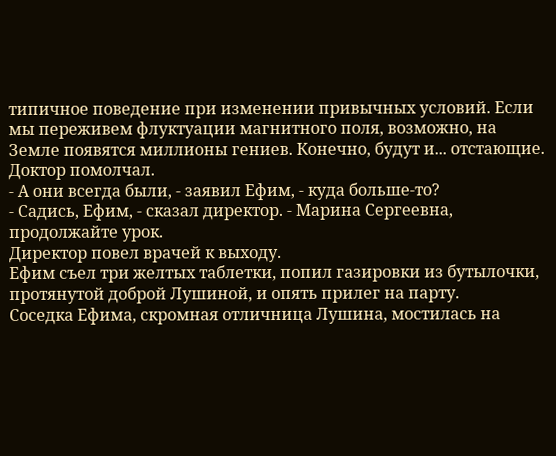типичное поведение при изменении привычных условий. Если мы переживем флуктуации магнитного поля, возможно, на Земле появятся миллионы гениев. Конечно, будут и... отстающие.
Доктор помолчал.
- А они всегда были, - заявил Ефим, - куда больше-то?
- Садись, Ефим, - сказал директор. - Марина Сергеевна, продолжайте урок.
Директор повел врачей к выходу.
Ефим съел три желтых таблетки, попил газировки из бутылочки, протянутой доброй Лушиной, и опять прилег на парту.
Соседка Ефима, скромная отличница Лушина, мостилась на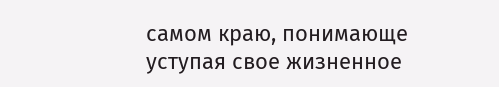самом краю, понимающе уступая свое жизненное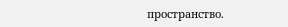пространство.